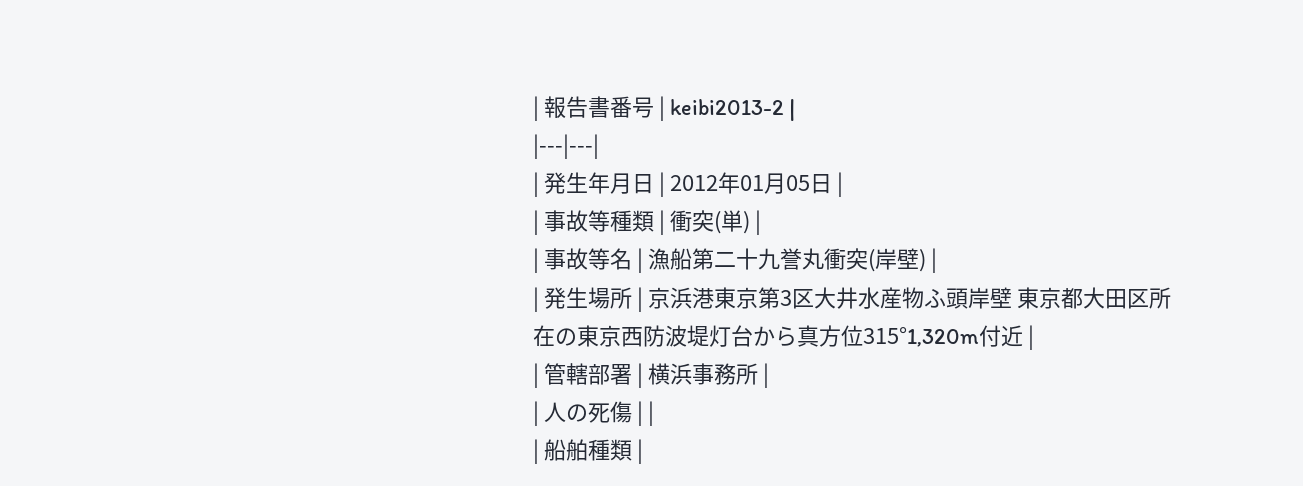| 報告書番号 | keibi2013-2 |
|---|---|
| 発生年月日 | 2012年01月05日 |
| 事故等種類 | 衝突(単) |
| 事故等名 | 漁船第二十九誉丸衝突(岸壁) |
| 発生場所 | 京浜港東京第3区大井水産物ふ頭岸壁 東京都大田区所在の東京西防波堤灯台から真方位315°1,320m付近 |
| 管轄部署 | 横浜事務所 |
| 人の死傷 | |
| 船舶種類 |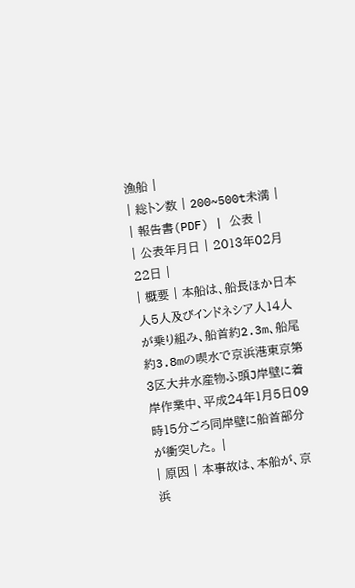漁船 |
| 総トン数 | 200~500t未満 |
| 報告書(PDF) | 公表 |
| 公表年月日 | 2013年02月22日 |
| 概要 | 本船は、船長ほか日本人5人及びインドネシア人14人が乗り組み、船首約2.3m、船尾約3.8mの喫水で京浜港東京第3区大井水産物ふ頭J岸壁に着岸作業中、平成24年1月5日09時15分ごろ同岸壁に船首部分が衝突した。 |
| 原因 | 本事故は、本船が、京浜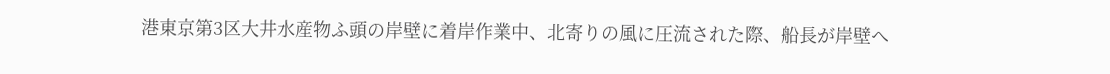港東京第3区大井水産物ふ頭の岸壁に着岸作業中、北寄りの風に圧流された際、船長が岸壁へ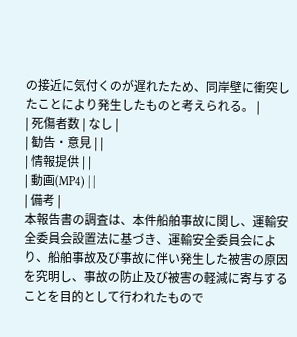の接近に気付くのが遅れたため、同岸壁に衝突したことにより発生したものと考えられる。 |
| 死傷者数 | なし |
| 勧告・意見 | |
| 情報提供 | |
| 動画(MP4) | |
| 備考 |
本報告書の調査は、本件船舶事故に関し、運輸安全委員会設置法に基づき、運輸安全委員会により、船舶事故及び事故に伴い発生した被害の原因を究明し、事故の防止及び被害の軽減に寄与することを目的として行われたもので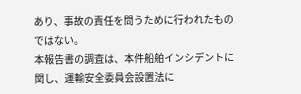あり、事故の責任を問うために行われたものではない。
本報告書の調査は、本件船舶インシデントに関し、運輸安全委員会設置法に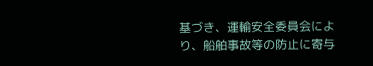基づき、運輸安全委員会により、船舶事故等の防止に寄与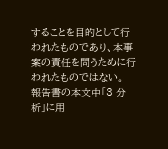することを目的として行われたものであり、本事案の責任を問うために行われたものではない。
報告書の本文中「3 分析」に用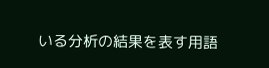いる分析の結果を表す用語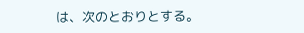は、次のとおりとする。